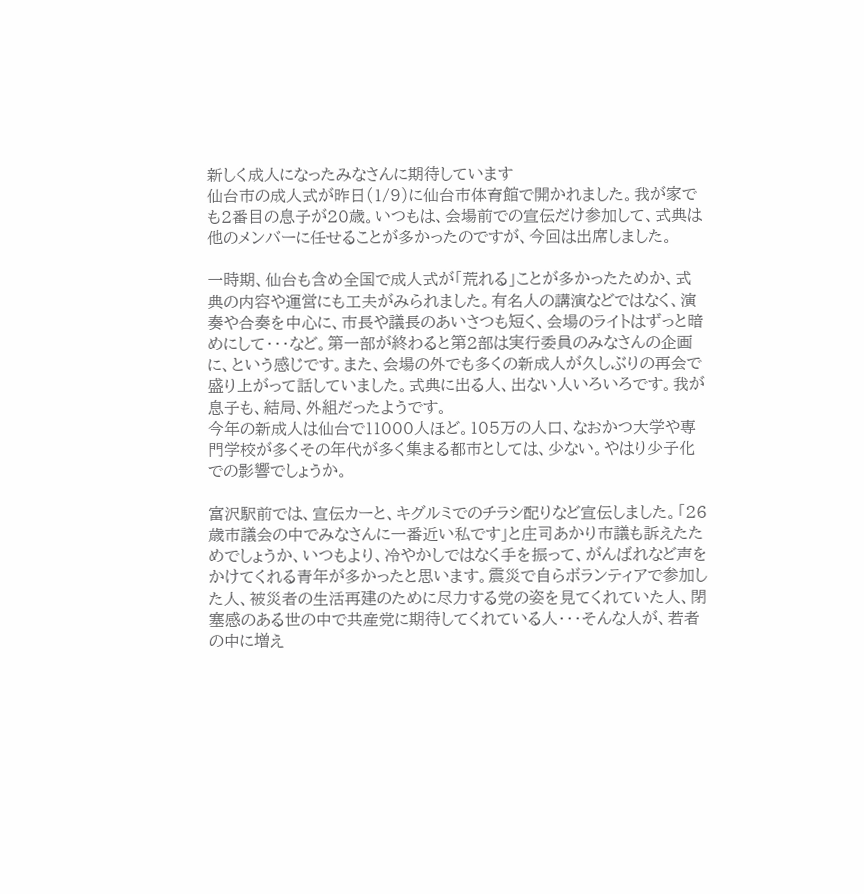新しく成人になったみなさんに期待しています
仙台市の成人式が昨日(1/9)に仙台市体育館で開かれました。我が家でも2番目の息子が20歳。いつもは、会場前での宣伝だけ参加して、式典は他のメンバーに任せることが多かったのですが、今回は出席しました。

一時期、仙台も含め全国で成人式が「荒れる」ことが多かったためか、式典の内容や運営にも工夫がみられました。有名人の講演などではなく、演奏や合奏を中心に、市長や議長のあいさつも短く、会場のライトはずっと暗めにして・・・など。第一部が終わると第2部は実行委員のみなさんの企画に、という感じです。また、会場の外でも多くの新成人が久しぶりの再会で盛り上がって話していました。式典に出る人、出ない人いろいろです。我が息子も、結局、外組だったようです。
今年の新成人は仙台で11000人ほど。105万の人口、なおかつ大学や専門学校が多くその年代が多く集まる都市としては、少ない。やはり少子化での影響でしょうか。

富沢駅前では、宣伝カーと、キグルミでのチラシ配りなど宣伝しました。「26歳市議会の中でみなさんに一番近い私です」と庄司あかり市議も訴えたためでしょうか、いつもより、冷やかしではなく手を振って、がんばれなど声をかけてくれる青年が多かったと思います。震災で自らボランティアで参加した人、被災者の生活再建のために尽力する党の姿を見てくれていた人、閉塞感のある世の中で共産党に期待してくれている人・・・そんな人が、若者の中に増え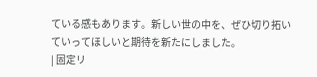ている感もあります。新しい世の中を、ぜひ切り拓いていってほしいと期待を新たにしました。
| 固定リ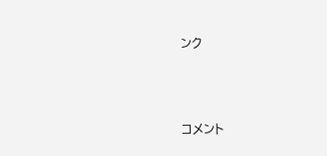ンク



コメント